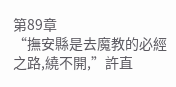第89章
“撫安縣是去魔教的必經之路,繞不開,”許直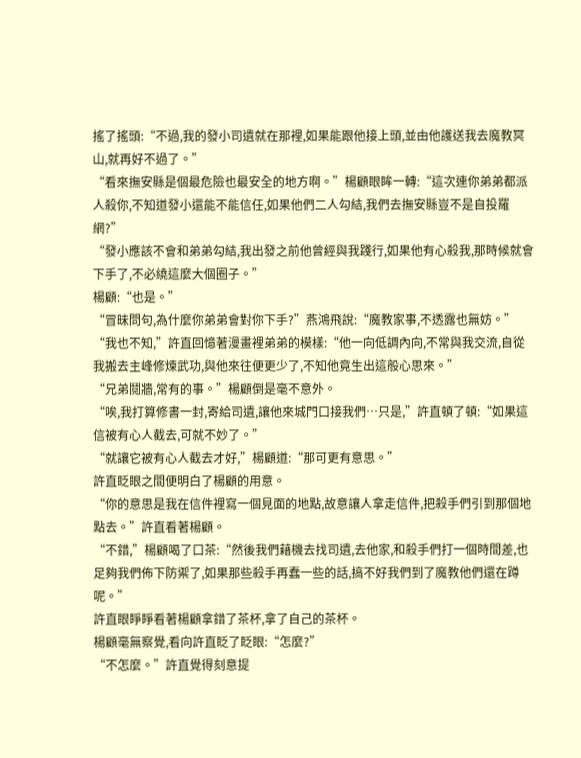搖了搖頭:“不過,我的發小司遺就在那裡,如果能跟他接上頭,並由他護送我去魔教冥山,就再好不過了。”
“看來撫安縣是個最危險也最安全的地方啊。”楊顧眼眸一轉:“這次連你弟弟都派人殺你,不知道發小還能不能信任,如果他們二人勾結,我們去撫安縣豈不是自投羅網?”
“發小應該不會和弟弟勾結,我出發之前他曾經與我踐行,如果他有心殺我,那時候就會下手了,不必繞這麼大個圈子。”
楊顧:“也是。”
“冒昧問句,為什麼你弟弟會對你下手?”燕鴻飛說:“魔教家事,不透露也無妨。”
“我也不知,”許直回憶著漫畫裡弟弟的模樣:“他一向低調內向,不常與我交流,自從我搬去主峰修煉武功,與他來往便更少了,不知他竟生出這般心思來。”
“兄弟鬩牆,常有的事。”楊顧倒是毫不意外。
“唉,我打算修書一封,寄給司遺,讓他來城門口接我們…只是,”許直頓了頓:“如果這信被有心人截去,可就不妙了。”
“就讓它被有心人截去才好,”楊顧道:“那可更有意思。”
許直眨眼之間便明白了楊顧的用意。
“你的意思是我在信件裡寫一個見面的地點,故意讓人拿走信件,把殺手們引到那個地點去。”許直看著楊顧。
“不錯,”楊顧喝了口茶:“然後我們藉機去找司遺,去他家,和殺手們打一個時間差,也足夠我們佈下防禦了,如果那些殺手再蠢一些的話,搞不好我們到了魔教他們還在蹲呢。”
許直眼睜睜看著楊顧拿錯了茶杯,拿了自己的茶杯。
楊顧毫無察覺,看向許直眨了眨眼:“怎麼?”
“不怎麼。”許直覺得刻意提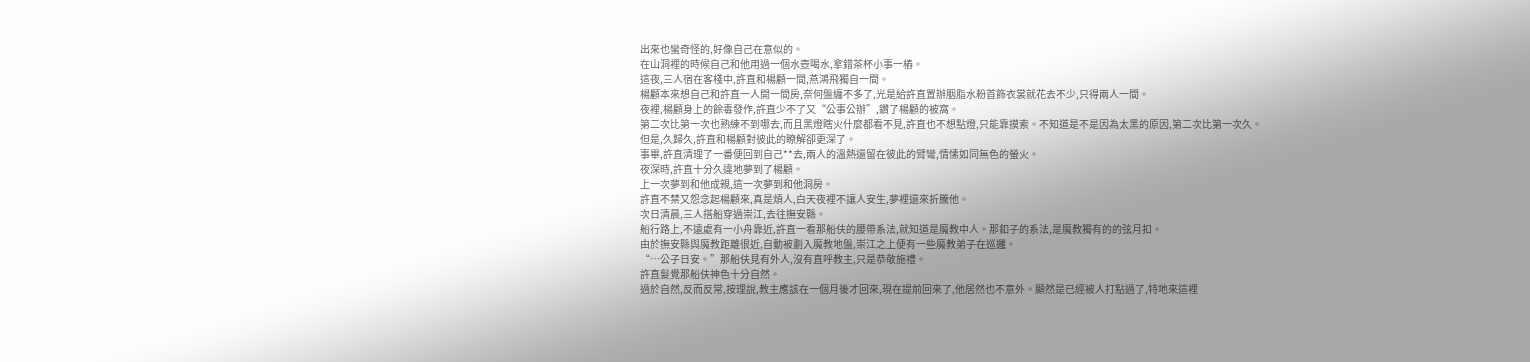出來也蠻奇怪的,好像自己在意似的。
在山洞裡的時候自己和他用過一個水壺喝水,拿錯茶杯小事一樁。
這夜,三人宿在客棧中,許直和楊顧一間,燕鴻飛獨自一間。
楊顧本來想自己和許直一人開一間房,奈何盤纏不多了,光是給許直置辦胭脂水粉首飾衣裳就花去不少,只得兩人一間。
夜裡,楊顧身上的餘毒發作,許直少不了又“公事公辦”,鑽了楊顧的被窩。
第二次比第一次也熟練不到哪去,而且黑燈瞎火什麼都看不見,許直也不想點燈,只能靠摸索。不知道是不是因為太黑的原因,第二次比第一次久。
但是,久歸久,許直和楊顧對彼此的瞭解卻更深了。
事畢,許直清理了一番便回到自己**去,兩人的溫熱還留在彼此的臂彎,情愫如同無色的螢火。
夜深時,許直十分久違地夢到了楊顧。
上一次夢到和他成親,這一次夢到和他洞房。
許直不禁又怨念起楊顧來,真是煩人,白天夜裡不讓人安生,夢裡還來折騰他。
次日清晨,三人搭船穿過崇江,去往撫安縣。
船行路上,不遠處有一小舟靠近,許直一看那船伕的腰帶系法,就知道是魔教中人。那釦子的系法,是魔教獨有的的弦月扣。
由於撫安縣與魔教距離很近,自動被劃入魔教地盤,崇江之上便有一些魔教弟子在巡邏。
“…公子日安。”那船伕見有外人,沒有直呼教主,只是恭敬施禮。
許直髮覺那船伕神色十分自然。
過於自然,反而反常,按理說,教主應該在一個月後才回來,現在提前回來了,他居然也不意外。顯然是已經被人打點過了,特地來這裡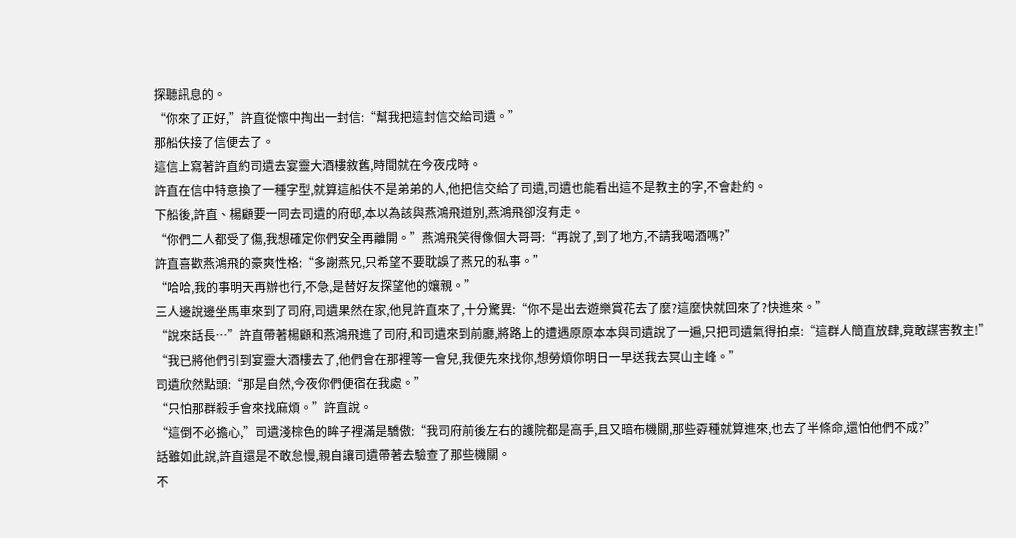探聽訊息的。
“你來了正好,”許直從懷中掏出一封信:“幫我把這封信交給司遺。”
那船伕接了信便去了。
這信上寫著許直約司遺去宴靈大酒樓敘舊,時間就在今夜戌時。
許直在信中特意換了一種字型,就算這船伕不是弟弟的人,他把信交給了司遺,司遺也能看出這不是教主的字,不會赴約。
下船後,許直、楊顧要一同去司遺的府邸,本以為該與燕鴻飛道別,燕鴻飛卻沒有走。
“你們二人都受了傷,我想確定你們安全再離開。”燕鴻飛笑得像個大哥哥:“再說了,到了地方,不請我喝酒嗎?”
許直喜歡燕鴻飛的豪爽性格:“多謝燕兄,只希望不要耽誤了燕兄的私事。”
“哈哈,我的事明天再辦也行,不急,是替好友探望他的孃親。”
三人邊說邊坐馬車來到了司府,司遺果然在家,他見許直來了,十分驚異:“你不是出去遊樂賞花去了麼?這麼快就回來了?快進來。”
“說來話長…”許直帶著楊顧和燕鴻飛進了司府,和司遺來到前廳,將路上的遭遇原原本本與司遺說了一遍,只把司遺氣得拍桌:“這群人簡直放肆,竟敢謀害教主!”
“我已將他們引到宴靈大酒樓去了,他們會在那裡等一會兒,我便先來找你,想勞煩你明日一早送我去冥山主峰。”
司遺欣然點頭:“那是自然,今夜你們便宿在我處。”
“只怕那群殺手會來找麻煩。”許直說。
“這倒不必擔心,”司遺淺棕色的眸子裡滿是驕傲:“我司府前後左右的護院都是高手,且又暗布機關,那些孬種就算進來,也去了半條命,還怕他們不成?”
話雖如此說,許直還是不敢怠慢,親自讓司遺帶著去驗查了那些機關。
不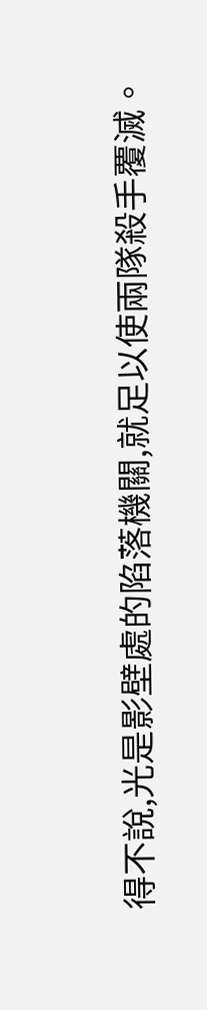得不說,光是影壁處的陷落機關,就足以使兩隊殺手覆滅。